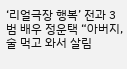‘리얼극장 행복’ 전과 3범 배우 정운택 “아버지, 술 먹고 와서 살림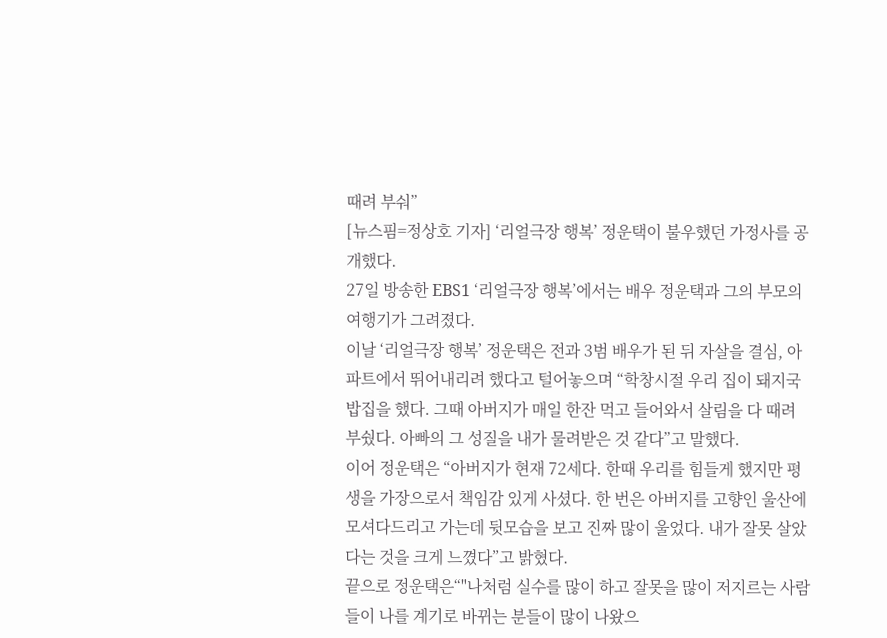때려 부숴”
[뉴스핌=정상호 기자] ‘리얼극장 행복’ 정운택이 불우했던 가정사를 공개했다.
27일 방송한 EBS1 ‘리얼극장 행복’에서는 배우 정운택과 그의 부모의 여행기가 그려졌다.
이날 ‘리얼극장 행복’ 정운택은 전과 3범 배우가 된 뒤 자살을 결심, 아파트에서 뛰어내리려 했다고 털어놓으며 “학창시절 우리 집이 돼지국밥집을 했다. 그때 아버지가 매일 한잔 먹고 들어와서 살림을 다 때려 부쉈다. 아빠의 그 성질을 내가 물려받은 것 같다”고 말했다.
이어 정운택은 “아버지가 현재 72세다. 한때 우리를 힘들게 했지만 평생을 가장으로서 책임감 있게 사셨다. 한 번은 아버지를 고향인 울산에 모셔다드리고 가는데 뒷모습을 보고 진짜 많이 울었다. 내가 잘못 살았다는 것을 크게 느꼈다”고 밝혔다.
끝으로 정운택은“"나처럼 실수를 많이 하고 잘못을 많이 저지르는 사람들이 나를 계기로 바뀌는 분들이 많이 나왔으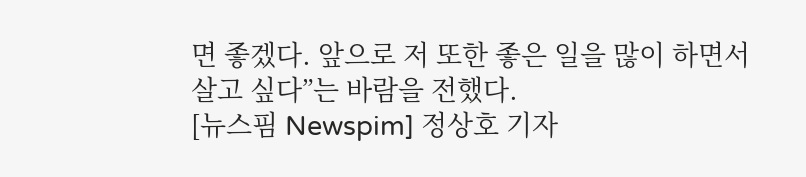면 좋겠다. 앞으로 저 또한 좋은 일을 많이 하면서 살고 싶다”는 바람을 전했다.
[뉴스핌 Newspim] 정상호 기자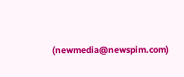(newmedia@newspim.com)